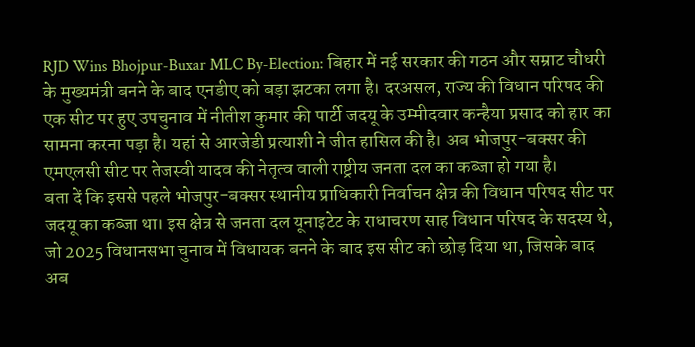RJD Wins Bhojpur-Buxar MLC By-Election: बिहार में नई सरकार की गठन और सम्राट चौधरी के मुख्यमंत्री बनने के बाद एनडीए को बड़ा झटका लगा है। दरअसल, राज्य की विधान परिषद की एक सीट पर हुए उपचुनाव में नीतीश कुमार की पार्टी जदयू के उम्मीदवार कन्हैया प्रसाद को हार का सामना करना पड़ा है। यहां से आरजेडी प्रत्याशी ने जीत हासिल की है। अब भोजपुर-बक्सर की एमएलसी सीट पर तेजस्वी यादव की नेतृत्व वाली राष्ट्रीय जनता दल का कब्जा हो गया है।
बता दें कि इससे पहले भोजपुर-बक्सर स्थानीय प्राधिकारी निर्वाचन क्षेत्र की विधान परिषद सीट पर जदयू का कब्जा था। इस क्षेत्र से जनता दल यूनाइटेट के राधाचरण साह विधान परिषद के सदस्य थे, जो 2025 विधानसभा चुनाव में विधायक बनने के बाद इस सीट को छोड़ दिया था, जिसके बाद अब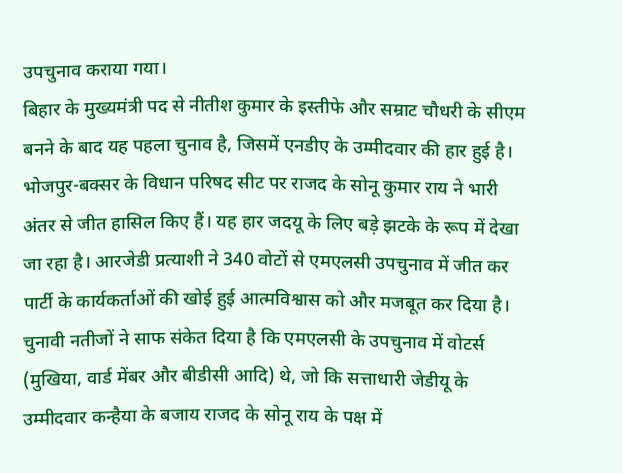उपचुनाव कराया गया।
बिहार के मुख्यमंत्री पद से नीतीश कुमार के इस्तीफे और सम्राट चौधरी के सीएम बनने के बाद यह पहला चुनाव है, जिसमें एनडीए के उम्मीदवार की हार हुई है। भोजपुर-बक्सर के विधान परिषद सीट पर राजद के सोनू कुमार राय ने भारी अंतर से जीत हासिल किए हैं। यह हार जदयू के लिए बड़े झटके के रूप में देखा जा रहा है। आरजेडी प्रत्याशी ने 340 वोटों से एमएलसी उपचुनाव में जीत कर पार्टी के कार्यकर्ताओं की खोई हुई आत्मविश्वास को और मजबूत कर दिया है। चुनावी नतीजों ने साफ संकेत दिया है कि एमएलसी के उपचुनाव में वोटर्स (मुखिया, वार्ड मेंबर और बीडीसी आदि) थे, जो कि सत्ताधारी जेडीयू के उम्मीदवार कन्हैया के बजाय राजद के सोनू राय के पक्ष में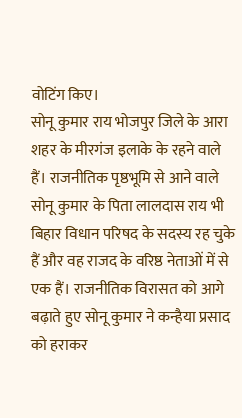वोटिंग किए।
सोनू कुमार राय भोजपुर जिले के आरा शहर के मीरगंज इलाके के रहने वाले हैं। राजनीतिक पृष्ठभूमि से आने वाले सोनू कुमार के पिता लालदास राय भी बिहार विधान परिषद के सदस्य रह चुके हैं और वह राजद के वरिष्ठ नेताओं में से एक हैं। राजनीतिक विरासत को आगे बढ़ाते हुए सोनू कुमार ने कन्हैया प्रसाद को हराकर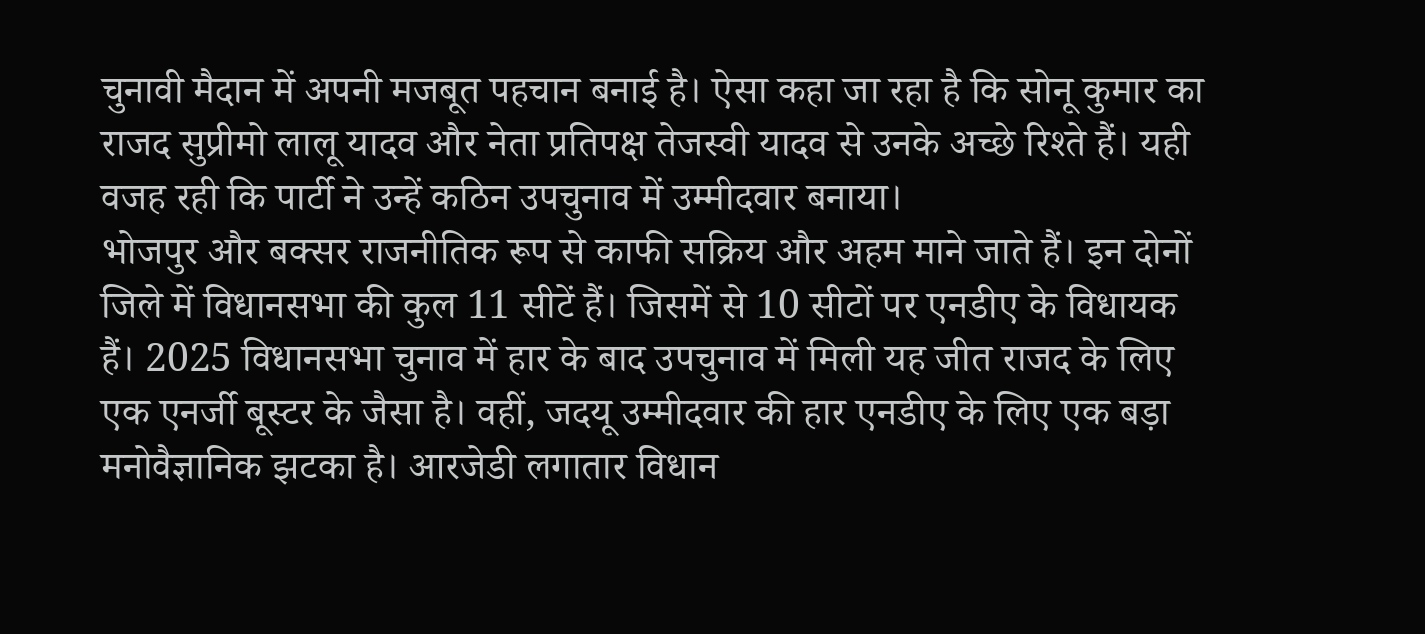चुनावी मैदान में अपनी मजबूत पहचान बनाई है। ऐसा कहा जा रहा है कि सोनू कुमार का राजद सुप्रीमो लालू यादव और नेता प्रतिपक्ष तेजस्वी यादव से उनके अच्छे रिश्ते हैं। यही वजह रही कि पार्टी ने उन्हें कठिन उपचुनाव में उम्मीदवार बनाया।
भोजपुर और बक्सर राजनीतिक रूप से काफी सक्रिय और अहम माने जाते हैं। इन दोनों जिले में विधानसभा की कुल 11 सीटें हैं। जिसमें से 10 सीटों पर एनडीए के विधायक हैं। 2025 विधानसभा चुनाव में हार के बाद उपचुनाव में मिली यह जीत राजद के लिए एक एनर्जी बूस्टर के जैसा है। वहीं, जदयू उम्मीदवार की हार एनडीए के लिए एक बड़ा मनोवैज्ञानिक झटका है। आरजेडी लगातार विधान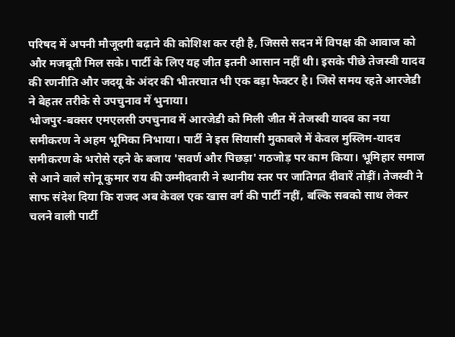परिषद में अपनी मौजूदगी बढ़ाने की कोशिश कर रही है, जिससे सदन में विपक्ष की आवाज को और मजबूती मिल सके। पार्टी के लिए यह जीत इतनी आसान नहीं थी। इसके पीछे तेजस्वी यादव की रणनीति और जदयू के अंदर की भीतरघात भी एक बड़ा फैक्टर है। जिसे समय रहते आरजेडी ने बेहतर तरीके से उपचुनाव में भुनाया।
भोजपुर-बक्सर एमएलसी उपचुनाव में आरजेडी को मिली जीत में तेजस्वी यादव का नया समीकरण ने अहम भूमिका निभाया। पार्टी ने इस सियासी मुकाबले में केवल मुस्लिम-यादव समीकरण के भरोसे रहने के बजाय 'सवर्ण और पिछड़ा' गठजोड़ पर काम किया। भूमिहार समाज से आने वाले सोनू कुमार राय की उम्मीदवारी ने स्थानीय स्तर पर जातिगत दीवारें तोड़ीं। तेजस्वी ने साफ संदेश दिया कि राजद अब केवल एक खास वर्ग की पार्टी नहीं, बल्कि सबको साथ लेकर चलने वाली पार्टी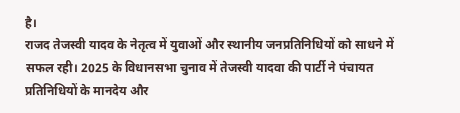है।
राजद तेजस्वी यादव के नेतृत्व में युवाओं और स्थानीय जनप्रतिनिधियों को साधने में सफल रही। 2025 के विधानसभा चुनाव में तेजस्वी यादवा की पार्टी ने पंचायत प्रतिनिधियों के मानदेय और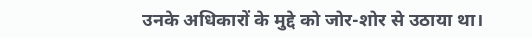उनके अधिकारों के मुद्दे को जोर-शोर से उठाया था।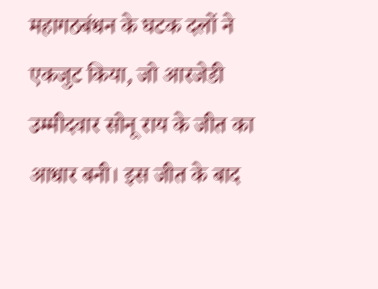महागठबंधन के घटक दलों ने एकजुट किया, जो आरजेडी उम्मीदवार सोनू राय के जीत का आधार बनी। इस जीत के बाद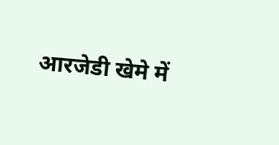आरजेडी खेमे में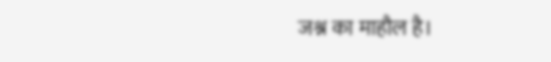जश्न का माहौल है।